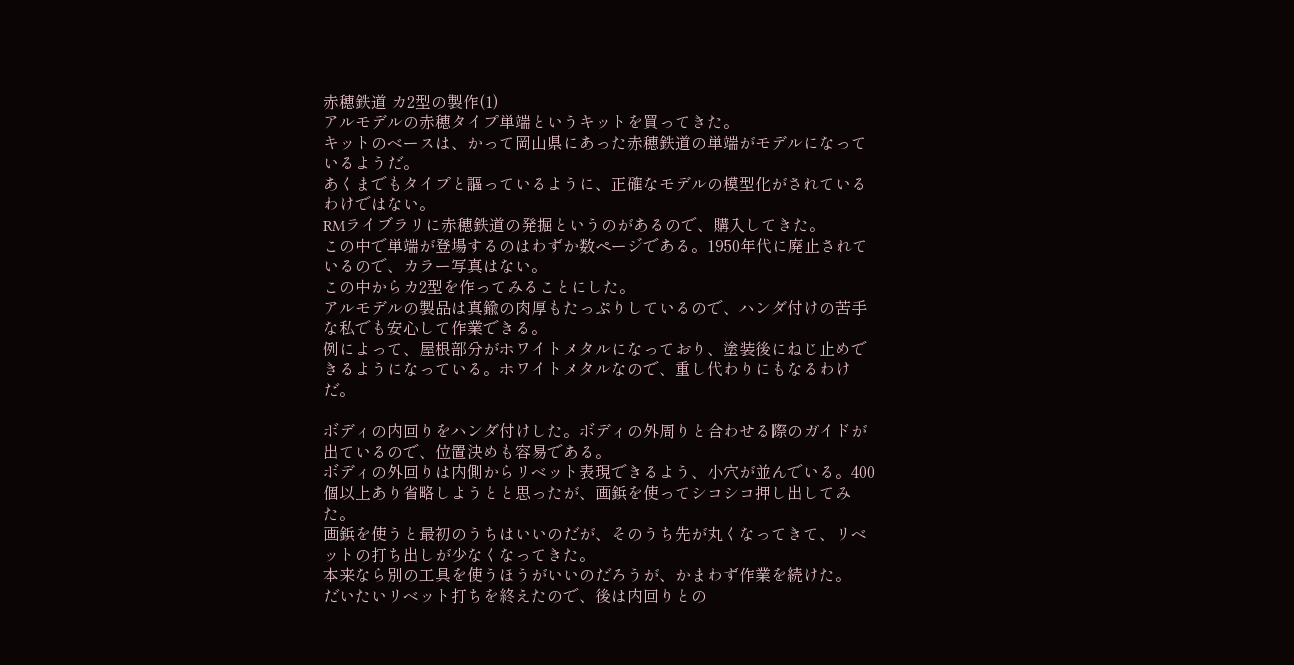赤穂鉄道 カ2型の製作(1)
アルモデルの赤穂タイプ単端というキットを買ってきた。
キットのベースは、かって岡山県にあった赤穂鉄道の単端がモデルになっているようだ。
あくまでもタイプと謳っているように、正確なモデルの模型化がされているわけではない。
RMライブラリに赤穂鉄道の発掘というのがあるので、購入してきた。
この中で単端が登場するのはわずか数ページである。1950年代に廃止されているので、カラー写真はない。
この中からカ2型を作ってみることにした。
アルモデルの製品は真鍮の肉厚もたっぷりしているので、ハンダ付けの苦手な私でも安心して作業できる。
例によって、屋根部分がホワイトメタルになっており、塗装後にねじ止めできるようになっている。ホワイトメタルなので、重し代わりにもなるわけだ。

ボディの内回りをハンダ付けした。ボディの外周りと合わせる際のガイドが出ているので、位置決めも容易である。
ボディの外回りは内側からリベット表現できるよう、小穴が並んでいる。400個以上あり省略しようとと思ったが、画鋲を使ってシコシコ押し出してみた。
画鋲を使うと最初のうちはいいのだが、そのうち先が丸くなってきて、リベットの打ち出しが少なくなってきた。
本来なら別の工具を使うほうがいいのだろうが、かまわず作業を続けた。
だいたいリベット打ちを終えたので、後は内回りとの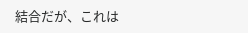結合だが、これは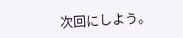次回にしよう。